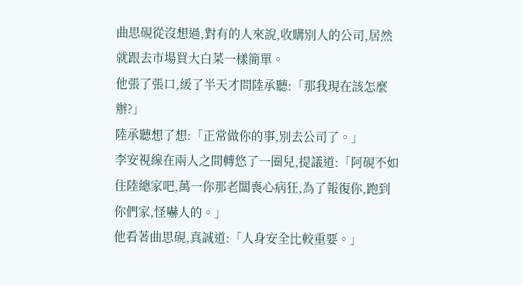曲思硯從沒想過,對有的人來說,收購別人的公司,居然就跟去市場買大白菜一樣簡單。
他張了張口,緩了半天才問陸承聽:「那我現在該怎麼辦?」
陸承聽想了想:「正常做你的事,別去公司了。」
李安視線在兩人之間轉悠了一圈兒,提議道:「阿硯不如住陸總家吧,萬一你那老闆喪心病狂,為了報復你,跑到你們家,怪嚇人的。」
他看著曲思硯,真誠道:「人身安全比較重要。」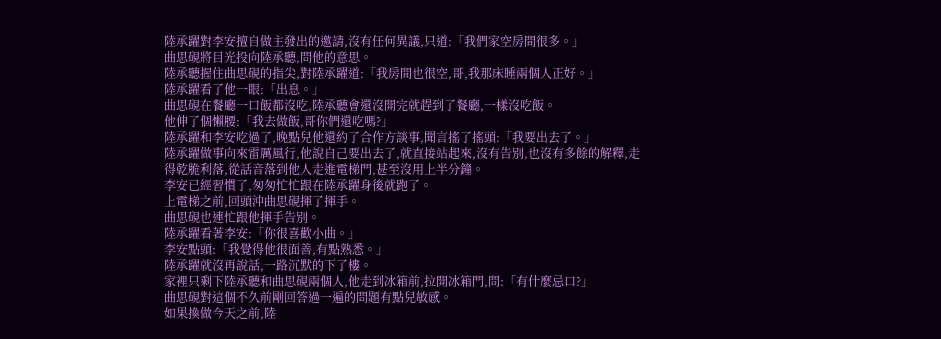陸承躍對李安擅自做主發出的邀請,沒有任何異議,只道:「我們家空房間很多。」
曲思硯將目光投向陸承聽,問他的意思。
陸承聽握住曲思硯的指尖,對陸承躍道:「我房間也很空,哥,我那床睡兩個人正好。」
陸承躍看了他一眼:「出息。」
曲思硯在餐廳一口飯都沒吃,陸承聽會還沒開完就趕到了餐廳,一樣沒吃飯。
他伸了個懶腰:「我去做飯,哥你們還吃嗎?」
陸承躍和李安吃過了,晚點兒他還約了合作方談事,聞言搖了搖頭:「我要出去了。」
陸承躍做事向來雷厲風行,他說自己要出去了,就直接站起來,沒有告別,也沒有多餘的解釋,走得乾脆利落,從話音落到他人走進電梯門,甚至沒用上半分鐘。
李安已經習慣了,匆匆忙忙跟在陸承躍身後就跑了。
上電梯之前,回頭沖曲思硯揮了揮手。
曲思硯也連忙跟他揮手告別。
陸承躍看著李安:「你很喜歡小曲。」
李安點頭:「我覺得他很面善,有點熟悉。」
陸承躍就沒再說話,一路沉默的下了樓。
家裡只剩下陸承聽和曲思硯兩個人,他走到冰箱前,拉開冰箱門,問:「有什麼忌口?」
曲思硯對這個不久前剛回答過一遍的問題有點兒敏感。
如果換做今天之前,陸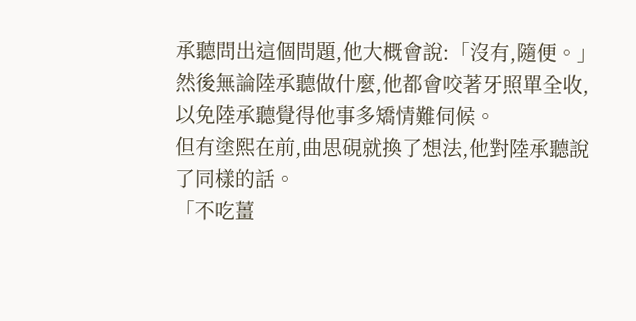承聽問出這個問題,他大概會說:「沒有,隨便。」
然後無論陸承聽做什麼,他都會咬著牙照單全收,以免陸承聽覺得他事多矯情難伺候。
但有塗熙在前,曲思硯就換了想法,他對陸承聽說了同樣的話。
「不吃薑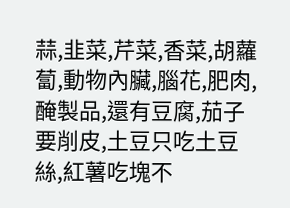蒜,韭菜,芹菜,香菜,胡蘿蔔,動物內臟,腦花,肥肉,醃製品,還有豆腐,茄子要削皮,土豆只吃土豆絲,紅薯吃塊不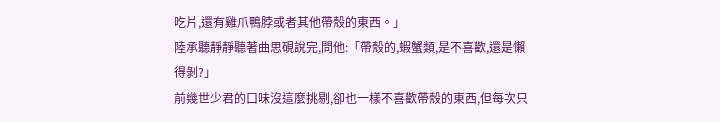吃片,還有雞爪鴨脖或者其他帶殼的東西。」
陸承聽靜靜聽著曲思硯說完,問他:「帶殼的,蝦蟹類,是不喜歡,還是懶得剝?」
前幾世少君的口味沒這麼挑剔,卻也一樣不喜歡帶殼的東西,但每次只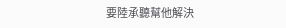要陸承聽幫他解決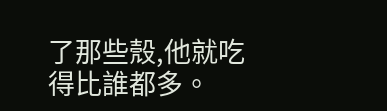了那些殼,他就吃得比誰都多。